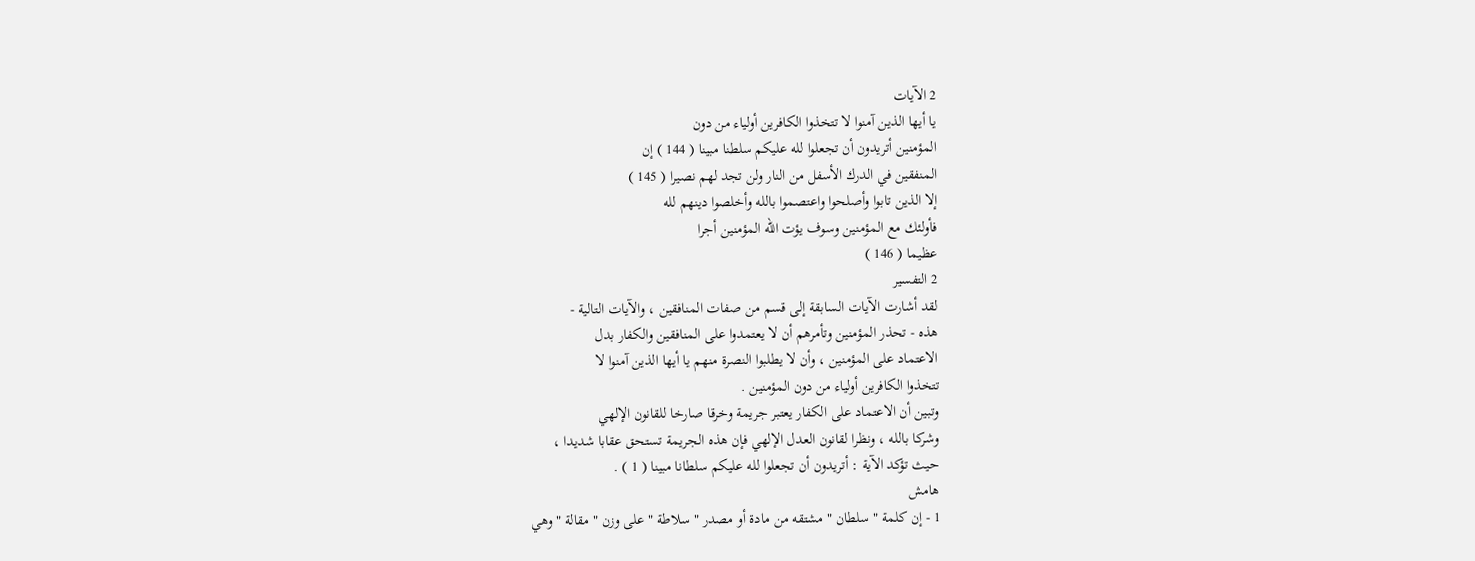2 الآيات
يا أيها الذين آمنوا لا تتخذوا الكافرين أولياء من دون
المؤمنين أتريدون أن تجعلوا لله عليكم سلطنا مبينا ( 144 ) إن
المنفقين في الدرك الأسفل من النار ولن تجد لهم نصيرا ( 145 )
إلا الذين تابوا وأصلحوا واعتصموا بالله وأخلصوا دينهم لله
فأولئك مع المؤمنين وسوف يؤت الله المؤمنين أجرا
عظيما ( 146 )
2 التفسير
لقد أشارت الآيات السابقة إلى قسم من صفات المنافقين ، والآيات التالية -
هذه - تحذر المؤمنين وتأمرهم أن لا يعتمدوا على المنافقين والكفار بدل
الاعتماد على المؤمنين ، وأن لا يطلبوا النصرة منهم يا أيها الذين آمنوا لا
تتخذوا الكافرين أولياء من دون المؤمنين .
وتبين أن الاعتماد على الكفار يعتبر جريمة وخرقا صارخا للقانون الإلهي
وشركا بالله ، ونظرا لقانون العدل الإلهي فإن هذه الجريمة تستحق عقابا شديدا ،
حيث تؤكد الآية : أتريدون أن تجعلوا لله عليكم سلطانا مبينا ( 1 ) .
هامش
1 - إن كلمة " سلطان " مشتقه من مادة أو مصدر " سلاطة " على وزن " مقالة " وهي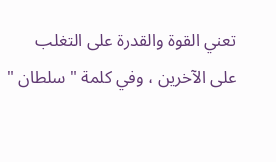تعني القوة والقدرة على التغلب
على الآخرين ، وفي كلمة " سلطان "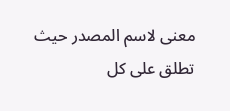معنى لاسم المصدر حيث تطلق على كل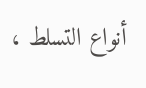أنواع التسلط ،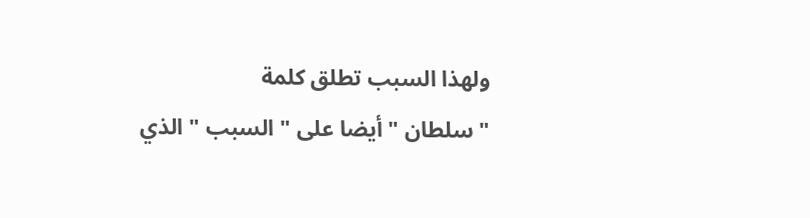ولهذا السبب تطلق كلمة
" سلطان " أيضا على " السبب " الذي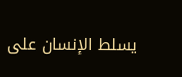يسلط الإنسان على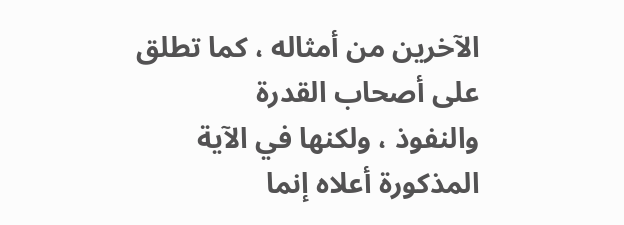الآخرين من أمثاله ، كما تطلق على أصحاب القدرة
والنفوذ ، ولكنها في الآية المذكورة أعلاه إنما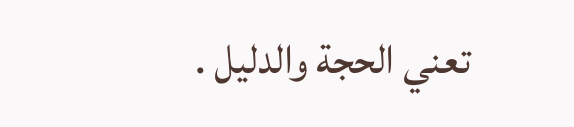تعني الحجة والدليل .